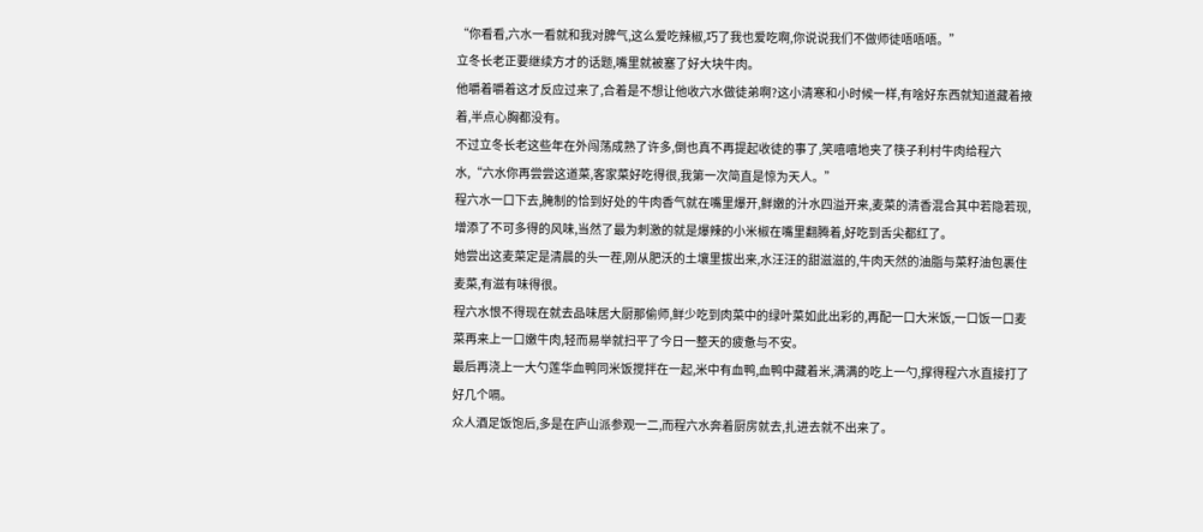“你看看,六水一看就和我对脾气,这么爱吃辣椒,巧了我也爱吃啊,你说说我们不做师徒唔唔唔。”
立冬长老正要继续方才的话题,嘴里就被塞了好大块牛肉。
他嚼着嚼着这才反应过来了,合着是不想让他收六水做徒弟啊?这小清寒和小时候一样,有啥好东西就知道藏着掖着,半点心胸都没有。
不过立冬长老这些年在外闯荡成熟了许多,倒也真不再提起收徒的事了,笑嘻嘻地夹了筷子利村牛肉给程六水,“六水你再尝尝这道菜,客家菜好吃得很,我第一次简直是惊为天人。”
程六水一口下去,腌制的恰到好处的牛肉香气就在嘴里爆开,鲜嫩的汁水四溢开来,麦菜的清香混合其中若隐若现,增添了不可多得的风味,当然了最为刺激的就是爆辣的小米椒在嘴里翻腾着,好吃到舌尖都红了。
她尝出这麦菜定是清晨的头一茬,刚从肥沃的土壤里拔出来,水汪汪的甜滋滋的,牛肉天然的油脂与菜籽油包裹住麦菜,有滋有味得很。
程六水恨不得现在就去品味居大厨那偷师,鲜少吃到肉菜中的绿叶菜如此出彩的,再配一口大米饭,一口饭一口麦菜再来上一口嫩牛肉,轻而易举就扫平了今日一整天的疲惫与不安。
最后再浇上一大勺莲华血鸭同米饭搅拌在一起,米中有血鸭,血鸭中藏着米,满满的吃上一勺,撑得程六水直接打了好几个嗝。
众人酒足饭饱后,多是在庐山派参观一二,而程六水奔着厨房就去,扎进去就不出来了。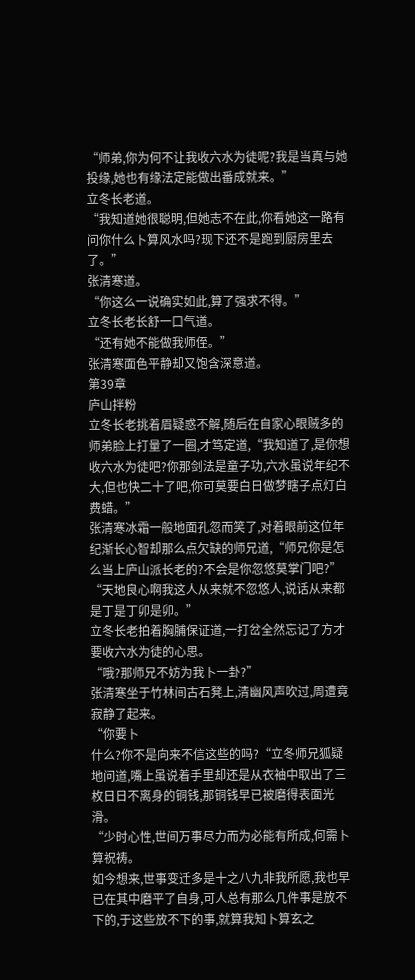“师弟,你为何不让我收六水为徒呢?我是当真与她投缘,她也有缘法定能做出番成就来。”
立冬长老道。
“我知道她很聪明,但她志不在此,你看她这一路有问你什么卜算风水吗?现下还不是跑到厨房里去了。”
张清寒道。
“你这么一说确实如此,算了强求不得。”
立冬长老长舒一口气道。
“还有她不能做我师侄。”
张清寒面色平静却又饱含深意道。
第39章
庐山拌粉
立冬长老挑着眉疑惑不解,随后在自家心眼贼多的师弟脸上打量了一圈,才笃定道,“我知道了,是你想收六水为徒吧?你那剑法是童子功,六水虽说年纪不大,但也快二十了吧,你可莫要白日做梦瞎子点灯白费蜡。”
张清寒冰霜一般地面孔忽而笑了,对着眼前这位年纪渐长心智却那么点欠缺的师兄道,“师兄你是怎么当上庐山派长老的?不会是你忽悠莫掌门吧?”
“天地良心啊我这人从来就不忽悠人,说话从来都是丁是丁卯是卯。”
立冬长老拍着胸脯保证道,一打岔全然忘记了方才要收六水为徒的心思。
“哦?那师兄不妨为我卜一卦?”
张清寒坐于竹林间古石凳上,清幽风声吹过,周遭竟寂静了起来。
“你要卜
什么?你不是向来不信这些的吗?“立冬师兄狐疑地问道,嘴上虽说着手里却还是从衣袖中取出了三枚日日不离身的铜钱,那铜钱早已被磨得表面光滑。
“少时心性,世间万事尽力而为必能有所成,何需卜算祝祷。
如今想来,世事变迁多是十之八九非我所愿,我也早已在其中磨平了自身,可人总有那么几件事是放不下的,于这些放不下的事,就算我知卜算玄之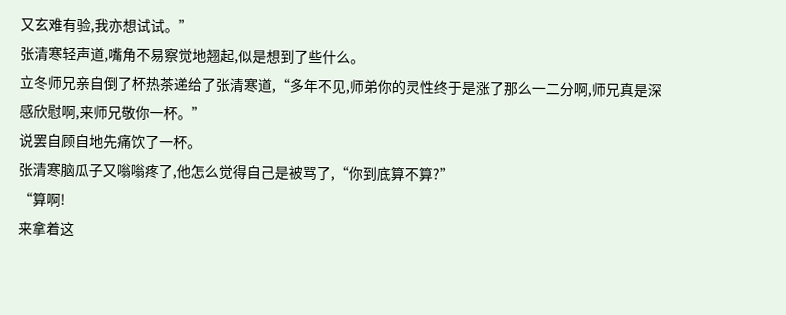又玄难有验,我亦想试试。”
张清寒轻声道,嘴角不易察觉地翘起,似是想到了些什么。
立冬师兄亲自倒了杯热茶递给了张清寒道,“多年不见,师弟你的灵性终于是涨了那么一二分啊,师兄真是深感欣慰啊,来师兄敬你一杯。”
说罢自顾自地先痛饮了一杯。
张清寒脑瓜子又嗡嗡疼了,他怎么觉得自己是被骂了,“你到底算不算?”
“算啊!
来拿着这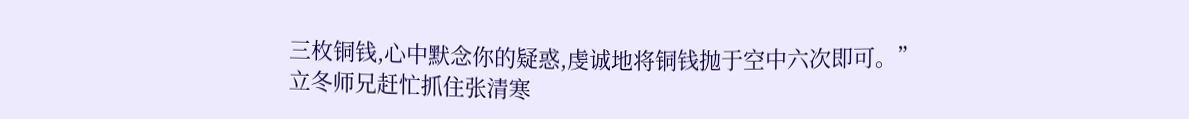三枚铜钱,心中默念你的疑惑,虔诚地将铜钱抛于空中六次即可。”
立冬师兄赶忙抓住张清寒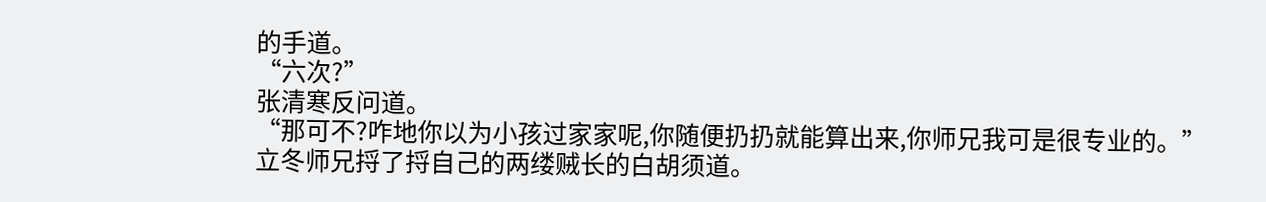的手道。
“六次?”
张清寒反问道。
“那可不?咋地你以为小孩过家家呢,你随便扔扔就能算出来,你师兄我可是很专业的。”
立冬师兄捋了捋自己的两缕贼长的白胡须道。